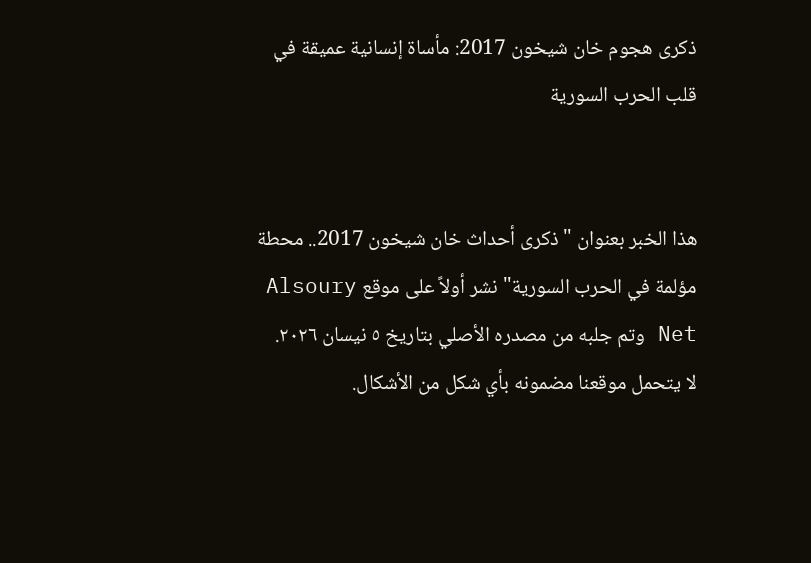ذكرى هجوم خان شيخون 2017: مأساة إنسانية عميقة في قلب الحرب السورية


هذا الخبر بعنوان "ذكرى أحداث خان شيخون 2017.. محطة مؤلمة في الحرب السورية" نشر أولاً على موقع Alsoury Net وتم جلبه من مصدره الأصلي بتاريخ ٥ نيسان ٢٠٢٦.
لا يتحمل موقعنا مضمونه بأي شكل من الأشكال.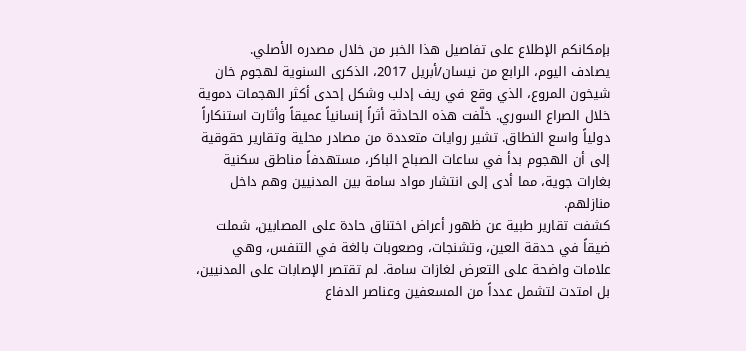بإمكانكم الإطلاع على تفاصيل هذا الخبر من خلال مصدره الأصلي.
يصادف اليوم، الرابع من نيسان/أبريل 2017، الذكرى السنوية لهجوم خان شيخون المروع، الذي وقع في ريف إدلب وشكل إحدى أكثر الهجمات دموية خلال الصراع السوري. خلّفت هذه الحادثة أثراً إنسانياً عميقاً وأثارت استنكاراً دولياً واسع النطاق. تشير روايات متعددة من مصادر محلية وتقارير حقوقية إلى أن الهجوم بدأ في ساعات الصباح الباكر، مستهدفاً مناطق سكنية بغارات جوية، مما أدى إلى انتشار مواد سامة بين المدنيين وهم داخل منازلهم.
كشفت تقارير طبية عن ظهور أعراض اختناق حادة على المصابين، شملت ضيقاً في حدقة العين، وتشنجات، وصعوبات بالغة في التنفس، وهي علامات واضحة على التعرض لغازات سامة. لم تقتصر الإصابات على المدنيين، بل امتدت لتشمل عدداً من المسعفين وعناصر الدفاع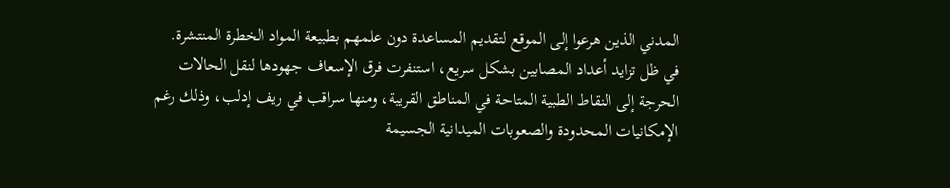المدني الذين هرعوا إلى الموقع لتقديم المساعدة دون علمهم بطبيعة المواد الخطرة المنتشرة.
في ظل تزايد أعداد المصابين بشكل سريع، استنفرت فرق الإسعاف جهودها لنقل الحالات الحرجة إلى النقاط الطبية المتاحة في المناطق القريبة، ومنها سراقب في ريف إدلب، وذلك رغم الإمكانيات المحدودة والصعوبات الميدانية الجسيمة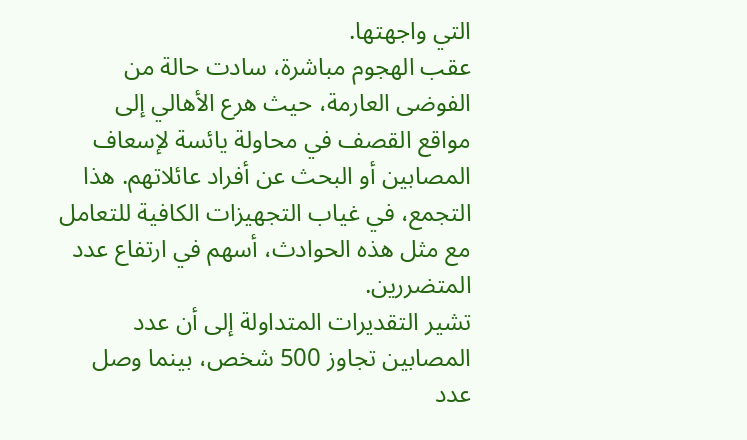التي واجهتها.
عقب الهجوم مباشرة، سادت حالة من الفوضى العارمة، حيث هرع الأهالي إلى مواقع القصف في محاولة يائسة لإسعاف المصابين أو البحث عن أفراد عائلاتهم. هذا التجمع، في غياب التجهيزات الكافية للتعامل مع مثل هذه الحوادث، أسهم في ارتفاع عدد المتضررين.
تشير التقديرات المتداولة إلى أن عدد المصابين تجاوز 500 شخص، بينما وصل عدد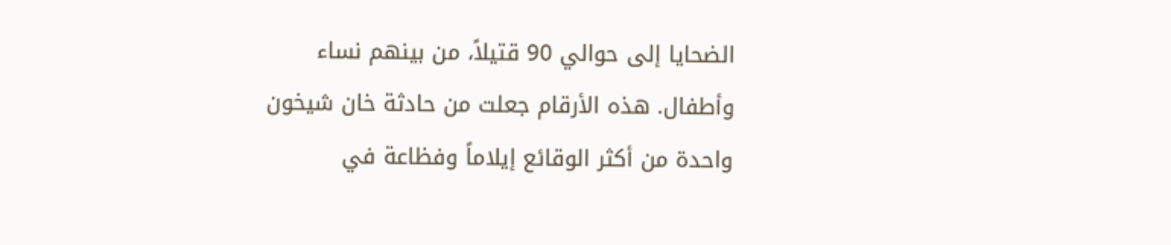الضحايا إلى حوالي 90 قتيلاً، من بينهم نساء وأطفال. هذه الأرقام جعلت من حادثة خان شيخون واحدة من أكثر الوقائع إيلاماً وفظاعة في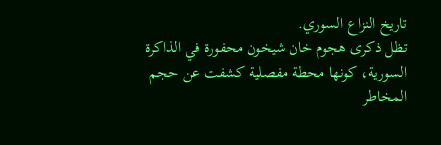تاريخ النزاع السوري.
تظل ذكرى هجوم خان شيخون محفورة في الذاكرة السورية، كونها محطة مفصلية كشفت عن حجم المخاطر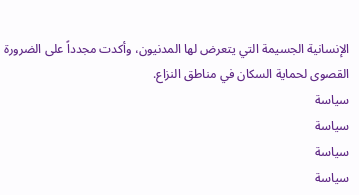الإنسانية الجسيمة التي يتعرض لها المدنيون، وأكدت مجدداً على الضرورة القصوى لحماية السكان في مناطق النزاع.
سياسة
سياسة
سياسة
سياسة